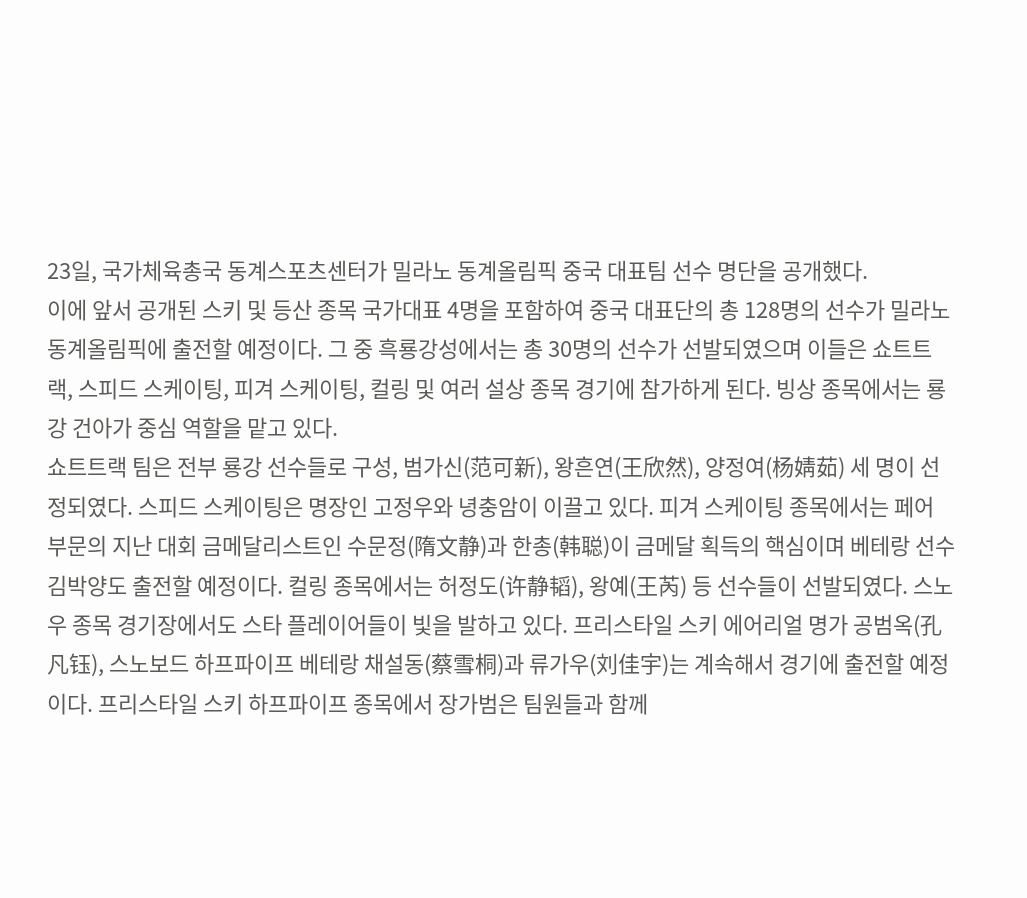23일, 국가체육총국 동계스포츠센터가 밀라노 동계올림픽 중국 대표팀 선수 명단을 공개했다.
이에 앞서 공개된 스키 및 등산 종목 국가대표 4명을 포함하여 중국 대표단의 총 128명의 선수가 밀라노 동계올림픽에 출전할 예정이다. 그 중 흑룡강성에서는 총 30명의 선수가 선발되였으며 이들은 쇼트트랙, 스피드 스케이팅, 피겨 스케이팅, 컬링 및 여러 설상 종목 경기에 참가하게 된다. 빙상 종목에서는 룡강 건아가 중심 역할을 맡고 있다.
쇼트트랙 팀은 전부 룡강 선수들로 구성, 범가신(范可新), 왕흔연(王欣然), 양정여(杨婧茹) 세 명이 선정되였다. 스피드 스케이팅은 명장인 고정우와 녕충암이 이끌고 있다. 피겨 스케이팅 종목에서는 페어 부문의 지난 대회 금메달리스트인 수문정(隋文静)과 한총(韩聪)이 금메달 획득의 핵심이며 베테랑 선수 김박양도 출전할 예정이다. 컬링 종목에서는 허정도(许静韬), 왕예(王芮) 등 선수들이 선발되였다. 스노우 종목 경기장에서도 스타 플레이어들이 빛을 발하고 있다. 프리스타일 스키 에어리얼 명가 공범옥(孔凡钰), 스노보드 하프파이프 베테랑 채설동(蔡雪桐)과 류가우(刘佳宇)는 계속해서 경기에 출전할 예정이다. 프리스타일 스키 하프파이프 종목에서 장가범은 팀원들과 함께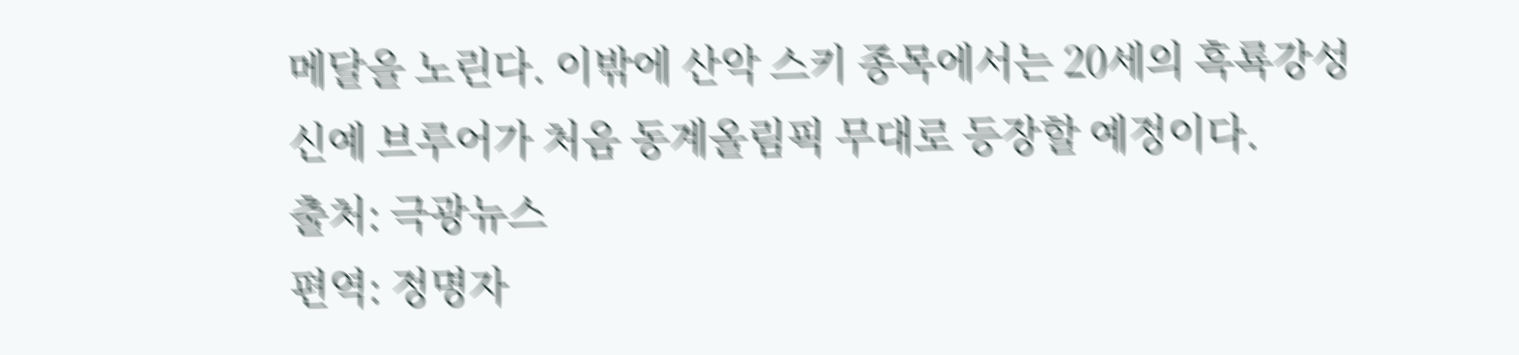메달을 노린다. 이밖에 산악 스키 종목에서는 20세의 흑룍강성 신예 브루어가 처음 동계올림픽 무대로 등장할 예정이다.
출처: 극광뉴스
편역: 정명자